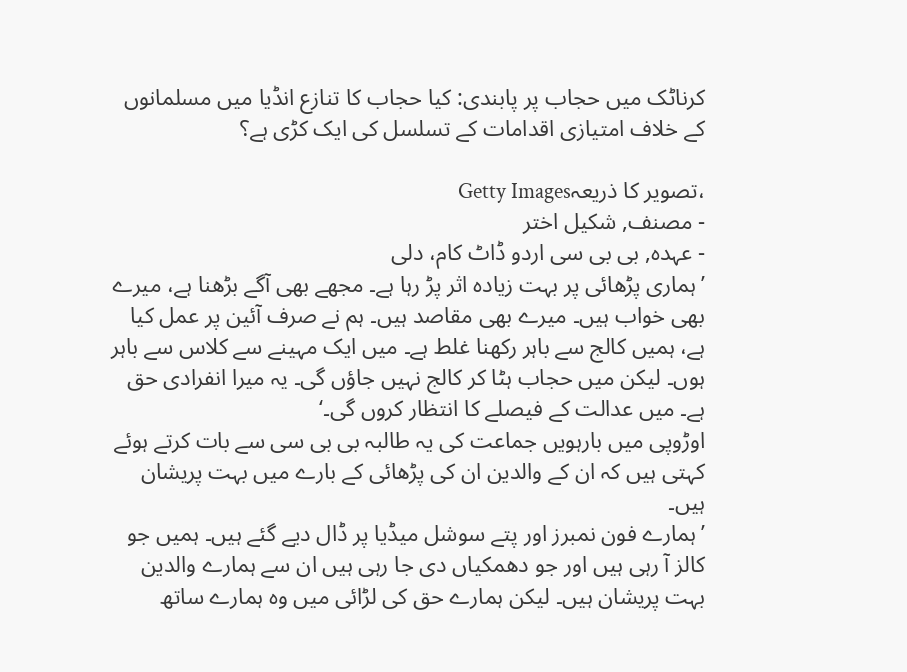کرناٹک میں حجاب پر پابندی: کیا حجاب کا تنازع انڈیا میں مسلمانوں کے خلاف امتیازی اقدامات کے تسلسل کی ایک کڑی ہے؟

،تصویر کا ذریعہGetty Images
- مصنف, شکیل اختر
- عہدہ, بی بی سی اردو ڈاٹ کام، دلی
’ہماری پڑھائی پر بہت زیادہ اثر پڑ رہا ہے۔ مجھے بھی آگے بڑھنا ہے، میرے بھی خواب ہیں۔ میرے بھی مقاصد ہیں۔ ہم نے صرف آئین پر عمل کیا ہے، ہمیں کالج سے باہر رکھنا غلط ہے۔ میں ایک مہینے سے کلاس سے باہر ہوں۔ لیکن میں حجاب ہٹا کر کالج نہیں جاؤں گی۔ یہ میرا انفرادی حق ہے۔ میں عدالت کے فیصلے کا انتظار کروں گی۔‘
اوڑوپی میں بارہویں جماعت کی یہ طالبہ بی بی سی سے بات کرتے ہوئے کہتی ہیں کہ ان کے والدین ان کی پڑھائی کے بارے میں بہت پریشان ہیں۔
’ہمارے فون نمبرز اور پتے سوشل میڈیا پر ڈال دیے گئے ہیں۔ ہمیں جو کالز آ رہی ہیں اور جو دھمکیاں دی جا رہی ہیں ان سے ہمارے والدین بہت پریشان ہیں۔ لیکن ہمارے حق کی لڑائی میں وہ ہمارے ساتھ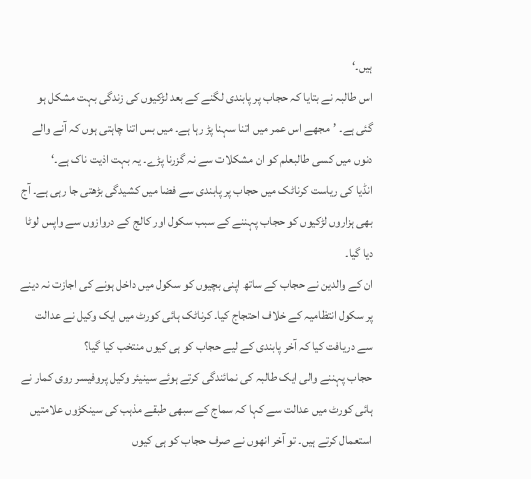ہیں۔‘
اس طالبہ نے بتایا کہ حجاب پر پابندی لگنے کے بعد لڑکیوں کی زندگی بہت مشکل ہو گئی ہے۔ ’مجھے اس عمر میں اتنا سہنا پڑ رہا ہے۔ میں بس اتنا چاہتی ہوں کہ آنے والے دنوں میں کسی طالبعلم کو ان مشکلات سے نہ گزرنا پڑے۔ یہ بہت اذیت ناک ہے۔‘
انڈیا کی ریاست کرناٹک میں حجاب پر پابندی سے فضا میں کشیدگی بڑھتی جا رہی ہے۔ آج بھی ہزاروں لڑکیوں کو حجاب پہننے کے سبب سکول اور کالج کے دروازوں سے واپس لوٹا دیا گیا۔
ان کے والدین نے حجاب کے ساتھ اپنی بچیوں کو سکول میں داخل ہونے کی اجازت نہ دینے پر سکول انتظامیہ کے خلاف احتجاج کیا۔ کرناٹک ہائی کورٹ میں ایک وکیل نے عدالت سے دریافت کیا کہ آخر پابندی کے لیے حجاب کو ہی کیوں منتخب کیا گیا؟
حجاب پہننے والی ایک طالبہ کی نمائندگی کرتے ہوئے سینیئر وکیل پروفیسر روی کمار نے ہائی کورٹ میں عدالت سے کہا کہ سماج کے سبھی طبقے مذہب کی سینکڑوں علامتیں استعمال کرتے ہیں۔ تو آخر انھوں نے صرف حجاب کو ہی کیوں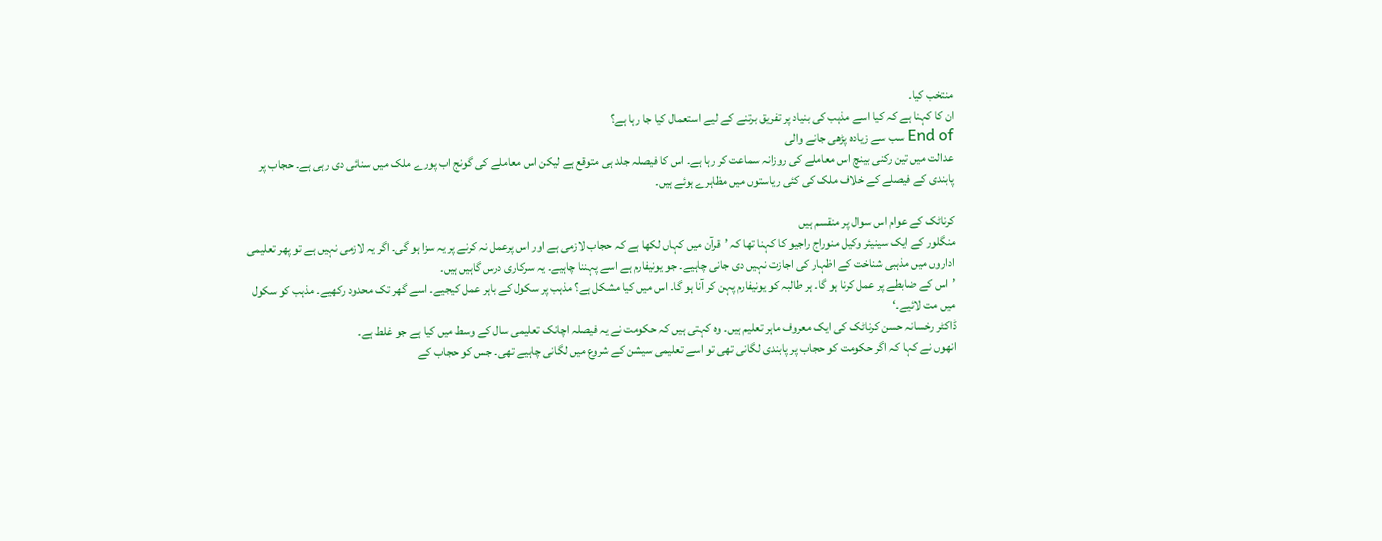منتخب کیا۔
ان کا کہنا ہے کہ کیا اسے مذہب کی بنیاد پر تفریق برتنے کے لیے استعمال کیا جا رہا ہے؟
End of سب سے زیادہ پڑھی جانے والی
عدالت میں تین رکنی بینچ اس معاملے کی روزانہ سماعت کر رہا ہے۔ اس کا فیصلہ جلد ہی متوقع ہے لیکن اس معاملے کی گونج اب پورے ملک میں سنائی دی رہی ہے۔ حجاب پر پابندی کے فیصلے کے خلاف ملک کی کئی ریاستوں میں مظاہرے ہوئے ہیں۔

کرناٹک کے عوام اس سوال پر منقسم ہیں
منگلور کے ایک سینیئر وکیل منوراج راجیو کا کہنا تھا کہ ’قرآن میں کہاں لکھا ہے کہ حجاب لازمی ہے اور اس پرعمل نہ کرنے پر یہ سزا ہو گی۔ اگر یہ لازمی نہیں ہے تو پھر تعلیمی اداروں میں مذہبی شناخت کے اظہار کی اجازت نہیں دی جانی چاہیے۔ جو یونیفارم ہے اسے پہننا چاہیے۔ یہ سرکاری درس گاہیں ہیں۔
’اس کے ضابطے پر عمل کرنا ہو گا۔ ہر طالبہ کو یونیفارم پہن کر آنا ہو گا۔ اس میں کیا مشکل ہے؟ مذہب پر سکول کے باہر عمل کیجیے۔ اسے گھر تک محدود رکھيے۔ مذہب کو سکول میں مت لائیے۔‘
ڈاکٹر رخسانہ حسن کرناٹک کی ایک معروف ماہر تعلیم ہیں۔ وہ کہتی ہیں کہ حکومت نے یہ فیصلہ اچانک تعلیمی سال کے وسط میں کیا ہے جو غلط ہے۔
انھوں نے کہا کہ اگر حکومت کو حجاب پر پابندی لگانی تھی تو اسے تعلیمی سیشن کے شروع میں لگانی چاہیے تھی۔ جس کو حجاب کے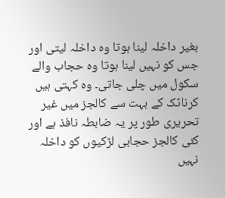بغیر داخلہ لینا ہوتا وہ داخلہ لیتی اور جس کو نہیں لینا ہوتا وہ حجاب والے سکول میں چلی جاتی۔ وہ کہتی ہیں کرناٹک کے بہت سے کالجز میں غیر تحریری طور پر یہ ضابطہ نافذ ہے اور کئی کالجز حجابی لڑکیوں کو داخلہ نہيں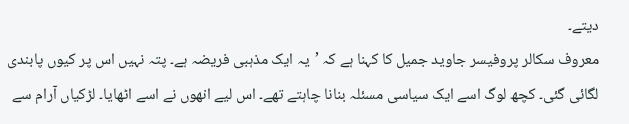دیتے۔
معروف سکالر پروفیسر جاوید جمیل کا کہنا ہے کہ ’یہ ایک مذہبی فریضہ ہے۔ پتہ نہیں اس پر کیوں پابندی لگائی گئی۔ کچھ لوگ اسے ایک سیاسی مسئلہ بنانا چاہتے تھے۔ اس لیے انھوں نے اسے اٹھایا۔ لڑکیاں آرام سے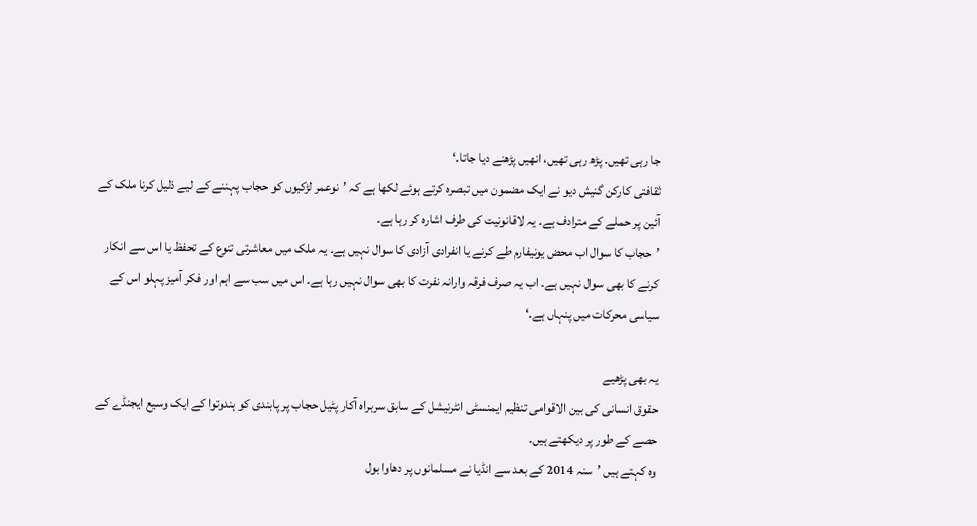جا رہی تھیں۔ پڑھ رہی تھیں، انھیں پڑھنے دیا جاتا۔‘
ثقافتی کارکن گنیش دیو نے ایک مضمون میں تبصرہ کرتے ہوئے لکھا ہے کہ ’نوعمر لڑکیوں کو حجاب پہننے کے لیے ذلیل کرنا ملک کے آئین پر حملے کے مترادف ہے۔ یہ لاقانونیت کی طرف اشارہ کر رہا ہے۔
’حجاب کا سوال اب محض یونیفارم طے کرنے یا انفرادی آزادی کا سوال نہیں ہے۔ یہ ملک میں معاشرتی تنوع کے تحفظ یا اس سے انکار کرنے کا بھی سوال نہیں ہے۔ اب یہ صرف فرقہ وارانہ نفرت کا بھی سوال نہیں رہا ہے۔ اس میں سب سے اہم اور فکر آمیز پہلو اس کے سیاسی محرکات میں پنہاں ہے۔‘

یہ بھی پڑھیے
حقوق انسانی کی بین الاقوامی تنظیم ایمنسٹی انٹرنیشل کے سابق سربراہ آکار پٹیل حجاب پر پابندی کو ہندوتوا کے ایک وسیع ایجنڈے کے حصے کے طور پر دیکھتے ہیں۔
وہ کہتے ہیں ’سنہ 2014 کے بعد سے انڈیا نے مسلمانوں پر دھاوا بول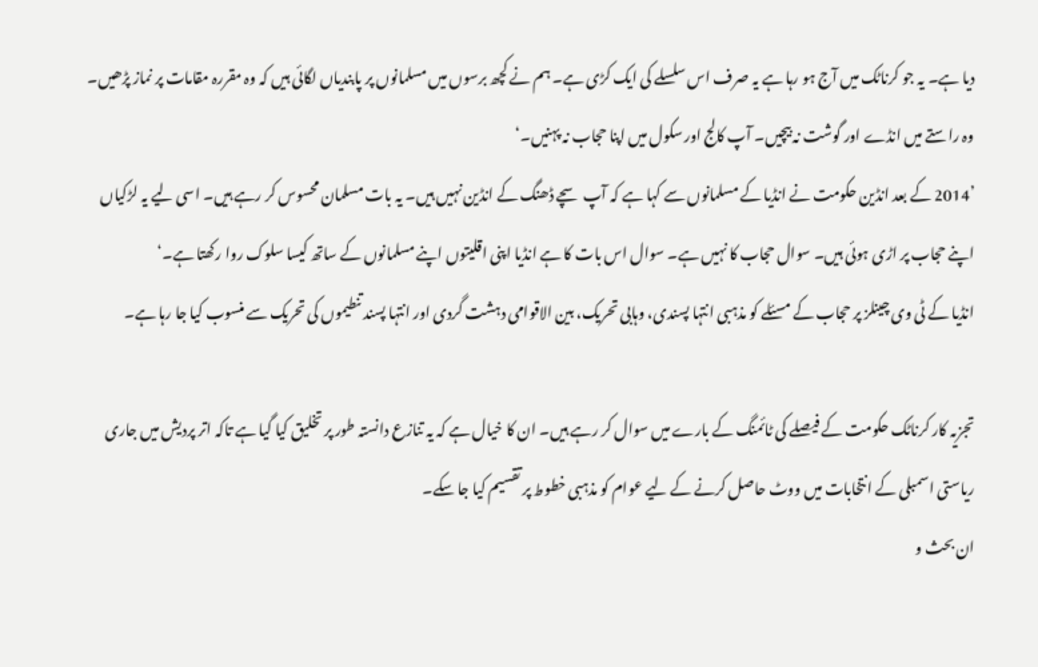دیا ہے۔ یہ جو کرناٹک میں آج ہو رہا ہے یہ صرف اس سلسلے کی ایک کڑی ہے۔ ہم نے کچھ برسوں میں مسلمانوں پر پابندیاں لگائی ہیں کہ وہ مقررہ مقامات پر نماز پڑھیں۔ وہ راستے میں انڈے اور گوشت نہ بیچیں۔ آپ کالج اور سکول میں اپنا حجاب نہ پہنيں۔‘
’2014 کے بعد انڈین حکومت نے انڈیا کے مسلمانوں سے کہا ہے کہ آپ سچے ڈھنگ کے انڈین نہیں ہیں۔ یہ بات مسلمان محسوس کر رہے ہیں۔ اسی لیے یہ لڑکیاں اپنے حجاب پر اڑی ہوئی ہیں۔ سوال حجاب کا نہیں ہے۔ سوال اس بات کا ہے انڈیا اپنی اقلیتوں اپنے مسلمانوں کے ساتھ کیسا سلوک روا رکھتا ہے۔‘
انڈیا کے ٹی وی چینلز پر حجاب کے مسئلے کو مذہبی انتہا پسندی، وہابی تحریک، بین الاقوامی دہشت گردی اور انتہا پسند تنطیموں کی تحریک سے منسوب کیا جا رہا ہے۔

تجزیہ کار کرناٹک حکومت کے فیصلے کی ٹائمنگ کے بارے میں سوال کر رہے ہیں۔ ان کا خیال ہے کہ یہ تنازع دانستہ طور پر تخلیق کیا گیا ہے تاکہ اتر پردیش میں جاری ریاستی اسمبلی کے انتخابات میں ووٹ حاصل کرنے کے لیے عوام کو مذہبی خطوط پر تقسیم کیا جا سکے۔
ان بحث و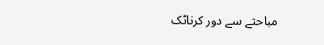مباحثے سے دور کرناٹک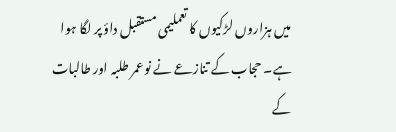میں ہزاروں لڑکیوں کا تعملیمی مستقبل داؤ پر لگا ہوا ہے۔ حجاب کے تنازعے نے نوعمر طلبہ اور طالبات کے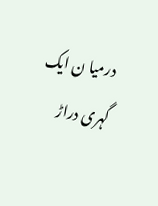درمیا ن ایک گہری دراڑ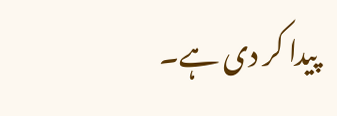پیدا کر دی ہے۔